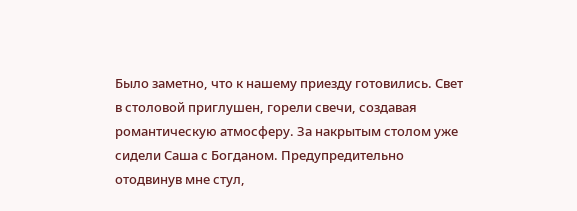Было заметно, что к нашему приезду готовились. Свет в столовой приглушен, горели свечи, создавая романтическую атмосферу. За накрытым столом уже сидели Саша с Богданом. Предупредительно отодвинув мне стул,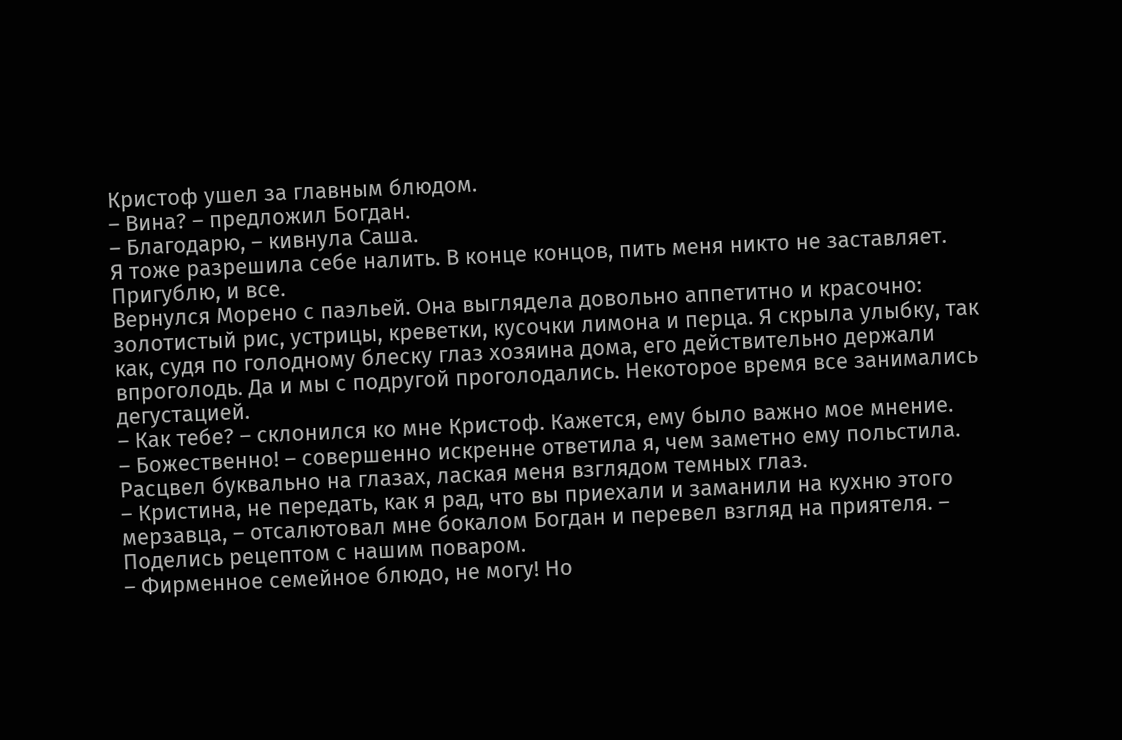Кристоф ушел за главным блюдом.
– Вина? – предложил Богдан.
– Благодарю, – кивнула Саша.
Я тоже разрешила себе налить. В конце концов, пить меня никто не заставляет. Пригублю, и все.
Вернулся Морено с паэльей. Она выглядела довольно аппетитно и красочно: золотистый рис, устрицы, креветки, кусочки лимона и перца. Я скрыла улыбку, так как, судя по голодному блеску глаз хозяина дома, его действительно держали впроголодь. Да и мы с подругой проголодались. Некоторое время все занимались дегустацией.
– Как тебе? – склонился ко мне Кристоф. Кажется, ему было важно мое мнение.
– Божественно! – совершенно искренне ответила я, чем заметно ему польстила. Расцвел буквально на глазах, лаская меня взглядом темных глаз.
– Кристина, не передать, как я рад, что вы приехали и заманили на кухню этого мерзавца, – отсалютовал мне бокалом Богдан и перевел взгляд на приятеля. – Поделись рецептом с нашим поваром.
– Фирменное семейное блюдо, не могу! Но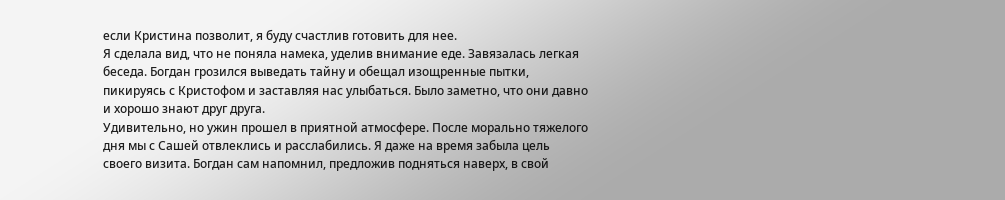если Кристина позволит, я буду счастлив готовить для нее.
Я сделала вид, что не поняла намека, уделив внимание еде. Завязалась легкая беседа. Богдан грозился выведать тайну и обещал изощренные пытки, пикируясь с Кристофом и заставляя нас улыбаться. Было заметно, что они давно и хорошо знают друг друга.
Удивительно, но ужин прошел в приятной атмосфере. После морально тяжелого дня мы с Сашей отвлеклись и расслабились. Я даже на время забыла цель своего визита. Богдан сам напомнил, предложив подняться наверх, в свой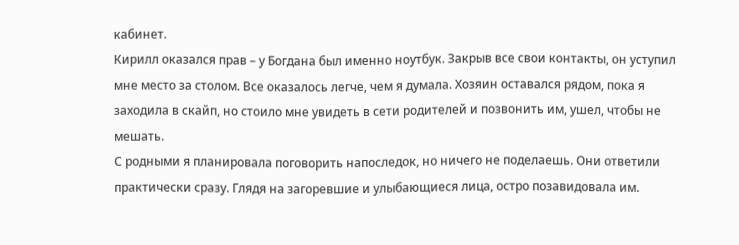кабинет.
Кирилл оказался прав – у Богдана был именно ноутбук. Закрыв все свои контакты, он уступил мне место за столом. Все оказалось легче, чем я думала. Хозяин оставался рядом, пока я заходила в скайп, но стоило мне увидеть в сети родителей и позвонить им, ушел, чтобы не мешать.
С родными я планировала поговорить напоследок, но ничего не поделаешь. Они ответили практически сразу. Глядя на загоревшие и улыбающиеся лица, остро позавидовала им.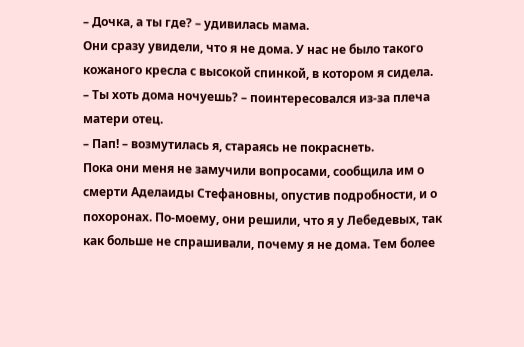– Дочка, а ты где? – удивилась мама.
Они сразу увидели, что я не дома. У нас не было такого кожаного кресла с высокой спинкой, в котором я сидела.
– Ты хоть дома ночуешь? – поинтересовался из-за плеча матери отец.
– Пап! – возмутилась я, стараясь не покраснеть.
Пока они меня не замучили вопросами, сообщила им о смерти Аделаиды Стефановны, опустив подробности, и о похоронах. По-моему, они решили, что я у Лебедевых, так как больше не спрашивали, почему я не дома. Тем более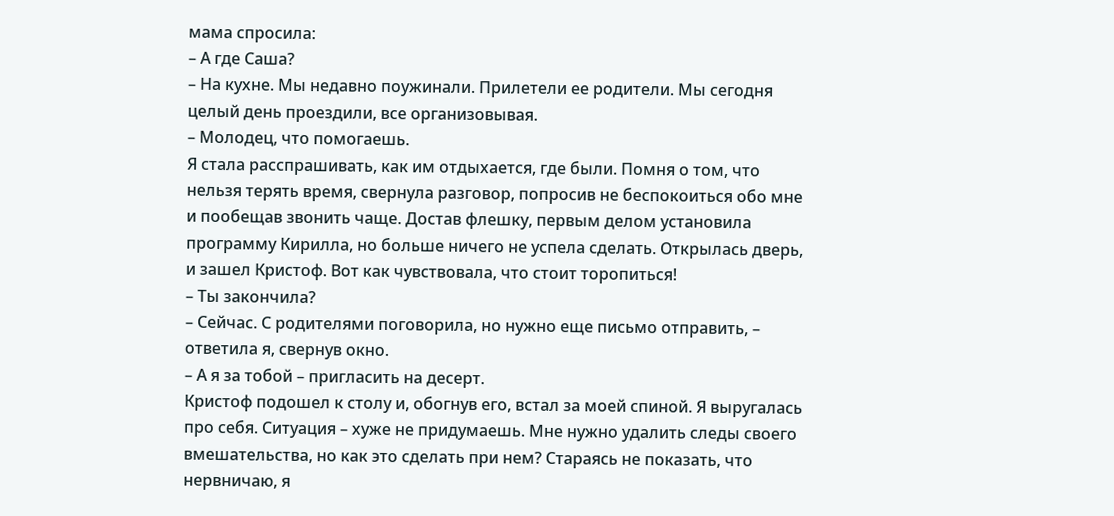мама спросила:
– А где Саша?
– На кухне. Мы недавно поужинали. Прилетели ее родители. Мы сегодня целый день проездили, все организовывая.
– Молодец, что помогаешь.
Я стала расспрашивать, как им отдыхается, где были. Помня о том, что нельзя терять время, свернула разговор, попросив не беспокоиться обо мне и пообещав звонить чаще. Достав флешку, первым делом установила программу Кирилла, но больше ничего не успела сделать. Открылась дверь, и зашел Кристоф. Вот как чувствовала, что стоит торопиться!
– Ты закончила?
– Сейчас. С родителями поговорила, но нужно еще письмо отправить, – ответила я, свернув окно.
– А я за тобой – пригласить на десерт.
Кристоф подошел к столу и, обогнув его, встал за моей спиной. Я выругалась про себя. Ситуация – хуже не придумаешь. Мне нужно удалить следы своего вмешательства, но как это сделать при нем? Стараясь не показать, что нервничаю, я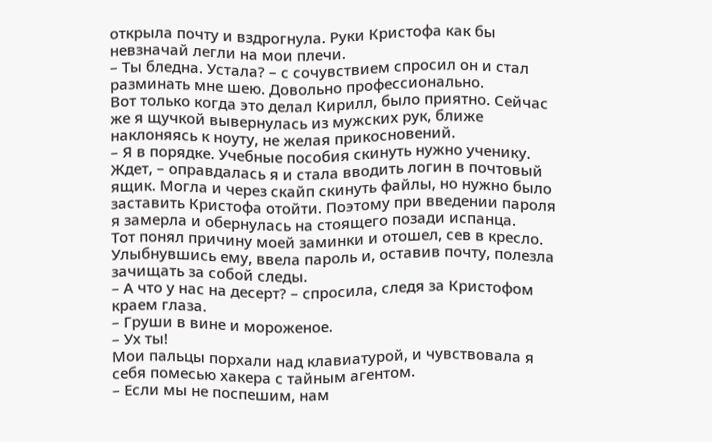открыла почту и вздрогнула. Руки Кристофа как бы невзначай легли на мои плечи.
– Ты бледна. Устала? – с сочувствием спросил он и стал разминать мне шею. Довольно профессионально.
Вот только когда это делал Кирилл, было приятно. Сейчас же я щучкой вывернулась из мужских рук, ближе наклоняясь к ноуту, не желая прикосновений.
– Я в порядке. Учебные пособия скинуть нужно ученику. Ждет, – оправдалась я и стала вводить логин в почтовый ящик. Могла и через скайп скинуть файлы, но нужно было заставить Кристофа отойти. Поэтому при введении пароля я замерла и обернулась на стоящего позади испанца.
Тот понял причину моей заминки и отошел, сев в кресло. Улыбнувшись ему, ввела пароль и, оставив почту, полезла зачищать за собой следы.
– А что у нас на десерт? – спросила, следя за Кристофом краем глаза.
– Груши в вине и мороженое.
– Ух ты!
Мои пальцы порхали над клавиатурой, и чувствовала я себя помесью хакера с тайным агентом.
– Если мы не поспешим, нам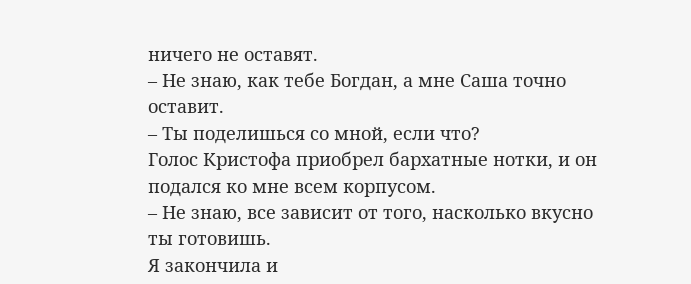ничего не оставят.
– Не знаю, как тебе Богдан, а мне Саша точно оставит.
– Ты поделишься со мной, если что?
Голос Кристофа приобрел бархатные нотки, и он подался ко мне всем корпусом.
– Не знаю, все зависит от того, насколько вкусно ты готовишь.
Я закончила и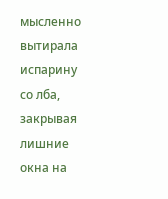мысленно вытирала испарину со лба, закрывая лишние окна на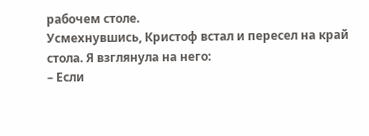рабочем столе.
Усмехнувшись, Кристоф встал и пересел на край стола. Я взглянула на него:
– Если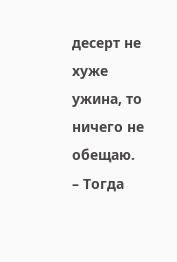десерт не хуже ужина, то ничего не обещаю.
– Тогда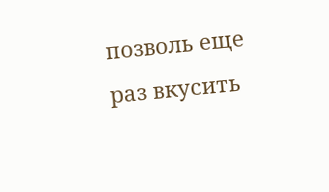позволь еще раз вкусить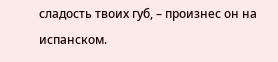сладость твоих губ, – произнес он на испанском.